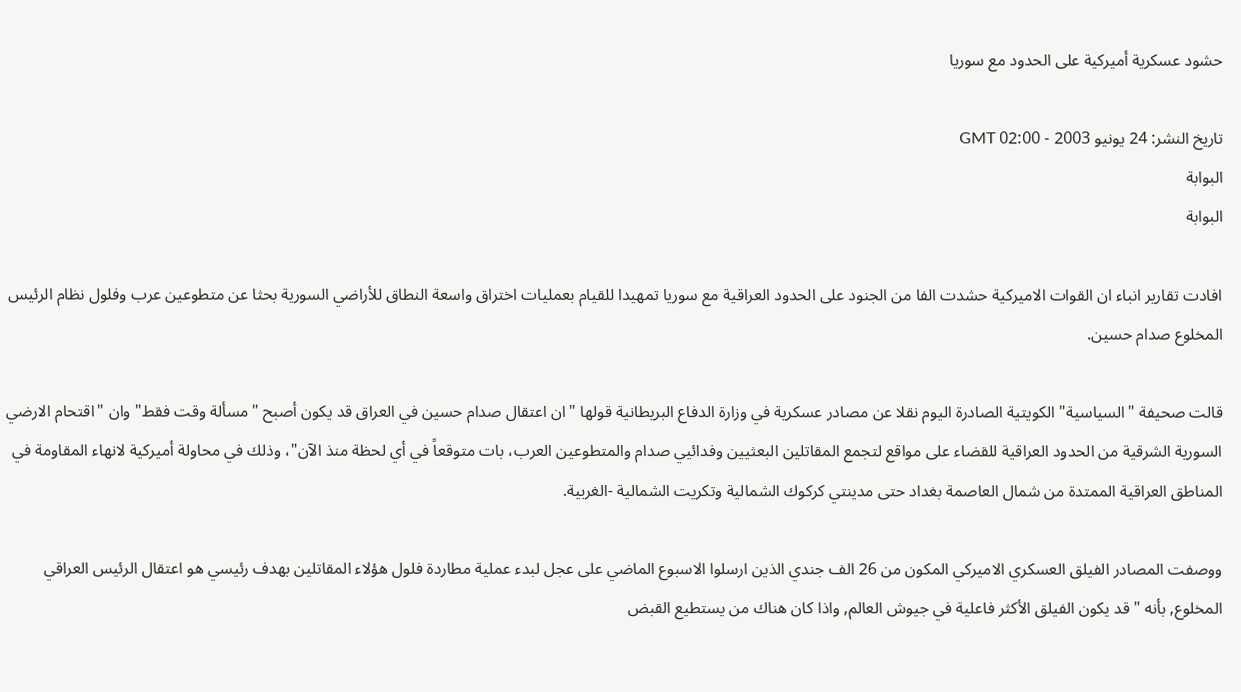حشود عسكرية أميركية على الحدود مع سوريا

تاريخ النشر: 24 يونيو 2003 - 02:00 GMT
البوابة
البوابة

افادت تقارير انباء ان القوات الاميركية حشدت الفا من الجنود على الحدود العراقية مع سوريا تمهيدا للقيام بعمليات اختراق واسعة النطاق للأراضي السورية بحثا عن متطوعين عرب وفلول نظام الرئيس المخلوع صدام حسين.

قالت صحيفة "السياسية" الكويتية الصادرة اليوم نقلا عن مصادر عسكرية في وزارة الدفاع البريطانية قولها "ان اعتقال صدام حسين في العراق قد يكون أصبح "مسألة وقت فقط"وان "اقتحام الارضي السورية الشرقية من الحدود العراقية للقضاء على مواقع لتجمع المقاتلين البعثيين وفدائيي صدام والمتطوعين العرب، بات متوقعاً في أي لحظة منذ الآن"، وذلك في محاولة أميركية لانهاء المقاومة في المناطق العراقية الممتدة من شمال العاصمة بغداد حتى مدينتي كركوك الشمالية وتكريت الشمالية -الغربية.

ووصفت المصادر الفيلق العسكري الاميركي المكون من 26 الف جندي الذين ارسلوا الاسبوع الماضي على عجل لبدء عملية مطاردة فلول هؤلاء المقاتلين بهدف رئيسي هو اعتقال الرئيس العراقي المخلوع, بأنه "قد يكون الفيلق الأكثر فاعلية في جيوش العالم, واذا كان هناك من يستطيع القبض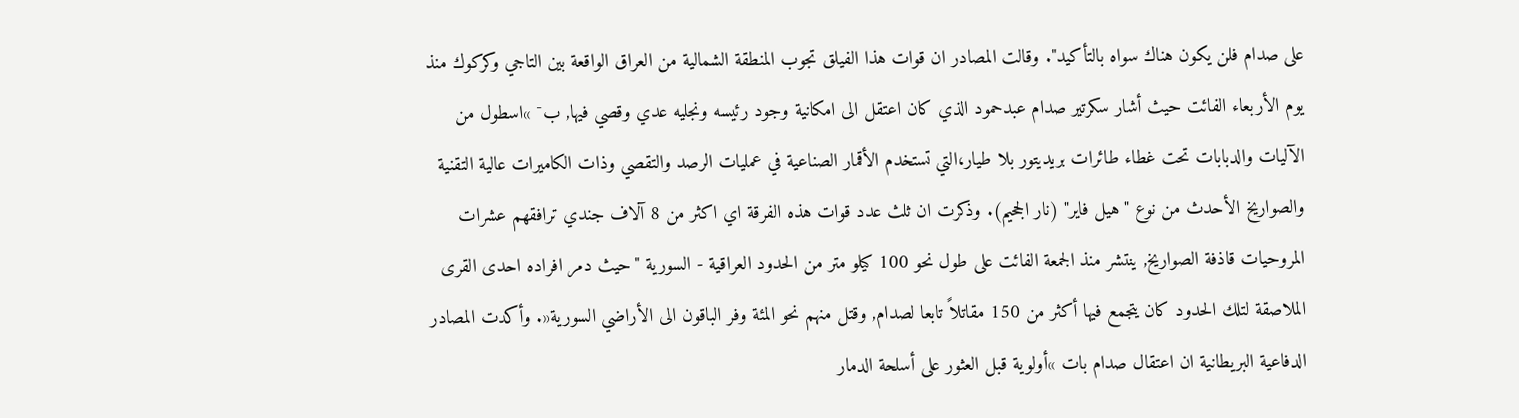على صدام فلن يكون هناك سواه بالتأكيد". وقالت المصادر ان قوات هذا الفيلق تجوب المنطقة الشمالية من العراق الواقعة بين التاجي وكركوك منذ يوم الأربعاء الفائت حيث أشار سكرتير صدام عبدحمود الذي كان اعتقل الى امكانية وجود رئيسه ونجليه عدي وقصي فيها, ب¯ »اسطول من الآليات والدبابات تحت غطاء طائرات بريديتور بلا طيار،التي تستخدم الأقمار الصناعية في عمليات الرصد والتقصي وذات الكاميرات عالية التقنية والصواريخ الأحدث من نوع "هيل فاير" (نار الجحيم). وذكرت ان ثلث عدد قوات هذه الفرقة اي اكثر من 8 آلاف جندي ترافقهم عشرات المروحيات قاذفة الصواريخ, ينتشر منذ الجمعة الفائت على طول نحو 100 كيلو متر من الحدود العراقية - السورية "حيث دمر افراده احدى القرى الملاصقة لتلك الحدود كان يتجمع فيها أكثر من 150 مقاتلاً تابعا لصدام, وقتل منهم نحو المئة وفر الباقون الى الأراضي السورية«. وأكدت المصادر الدفاعية البريطانية ان اعتقال صدام بات »أولوية قبل العثور على أسلحة الدمار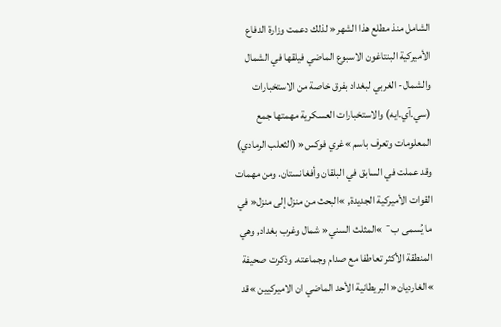الشامل منذ مطلع هذا الشهر« لذلك دعمت وزارة الدفاع الأميركية البنتاغون الاسبوع الماضي فيلقها في الشمال والشمال- الغربي لبغداد بفرق خاصة من الاستخبارات (سي.آي.ايه) والاستخبارات العسكرية مهمتها جمع المعلومات وتعرف باسم »غري فوكس« (الثعلب الرمادي) وقد عملت في السابق في البلقان وأفغانستان. ومن مهمات القوات الأميركية الجديدة, »البحث من منزل إلى منزل« في ما يُسمى ب¯ »المثلث السني« شمال وغرب بغداد, وهي المنطقة الأكثر تعاطفا مع صدام وجماعته. وذكرت صحيفة »الغارديان« البريطانية الأحد الماضي ان الاميركيين »قد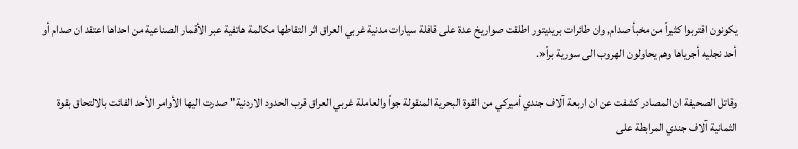يكونون اقتربوا كثيراً من مخبأ صدام, وان طائرات بريديتور اطلقت صواريخ عدة على قافلة سيارات مدنية غربي العراق اثر التقاطها مكالمة هاتفية عبر الأقمار الصناعية من احداها اعتقد ان صدام أو أحد نجليه أجرياها وهم يحاولون الهروب الى سورية براً«.

وقاتل الصحيفة ان المصادر كشفت عن ان اربعة آلاف جندي أميركي من القوة البحرية المنقولة جواً والعاملة غربي العراق قرب الحدود الاردنية" صدرت اليها الأوامر الأحد الفائت بالالتحاق بقوة الثمانية آلاف جندي المرابطة على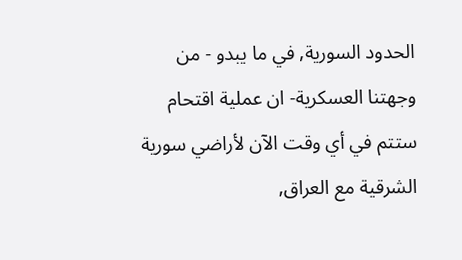الحدود السورية, في ما يبدو - من وجهتنا العسكرية- ان عملية اقتحام ستتم في أي وقت الآن لأراضي سورية الشرقية مع العراق,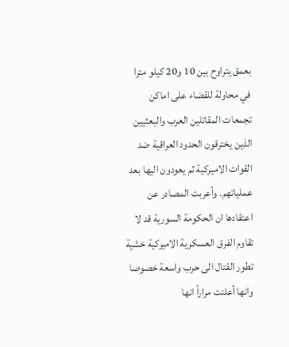بعمق يتراوح بين 10 و20 كيلو مترا في محاولة للقضاء على اماكن تجمعات المقاتلين العرب والبعثيين الذين يخترقون الحدود العراقية ضد القوات الاميركية ثم يعودون اليها بعد عملياتهم. وأعربت المصادر عن اعتقادها ان الحكومة السورية قد لا تقاوم الفرق العسكرية الاميركية خشية تطور القتال الى حرب واسعة خصوصا وانها أعلنت مراراً انها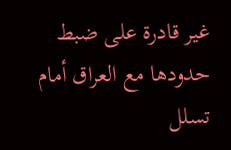غير قادرة على ضبط حدودها مع العراق أمام تسلل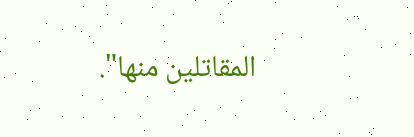المقاتلين منها".